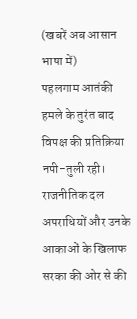(खबरें अब आसान भाषा में)
पहलगाम आतंकी हमले के तुरंत बाद विपक्ष की प्रतिक्रिया नपी-तुली रही। राजनीतिक दल अपराधियों और उनके आकाओं के खिलाफ सरका की ओर से की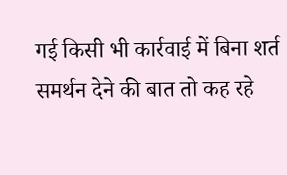गई किसी भी कार्रवाई में बिना शर्त समर्थन देने की बात तो कह रहे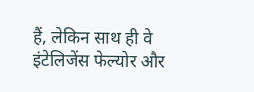हैं, लेकिन साथ ही वे इंटेलिजेंस फेल्योर और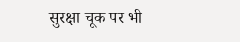सुरक्षा चूक पर भी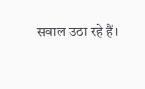सवाल उठा रहे हैं।